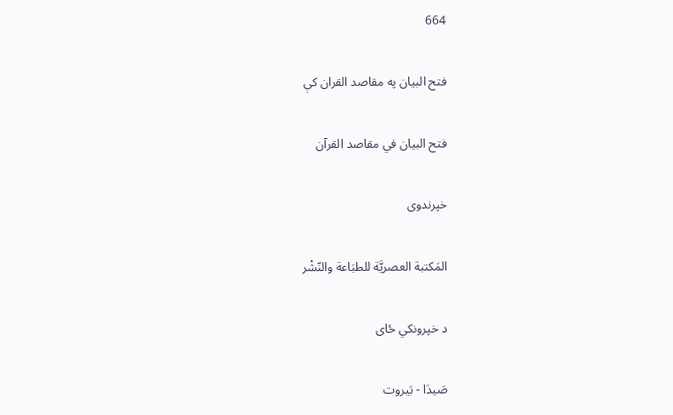664

فتح البیان په مقاصد القران کې

فتح البيان في مقاصد القرآن

خپرندوی

المَكتبة العصريَّة للطبَاعة والنّشْر

د خپرونکي ځای

صَيدَا - بَيروت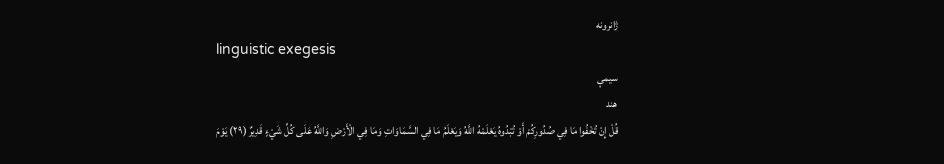ژانرونه
linguistic exegesis
سیمې
هند
قُلْ إِنْ تُخْفُوا مَا فِي صُدُورِكُمْ أَوْ تُبْدُوهُ يَعْلَمْهُ اللَّهُ وَيَعْلَمُ مَا فِي السَّمَاوَاتِ وَمَا فِي الْأَرْضِ وَاللَّهُ عَلَى كُلِّ شَيْءٍ قَدِيرٌ (٢٩) يَوْمَ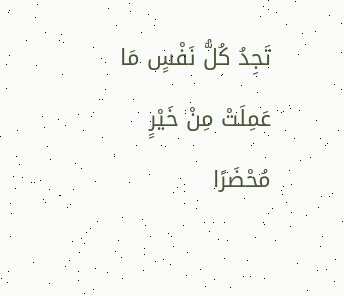تَجِدُ كُلُّ نَفْسٍ مَا عَمِلَتْ مِنْ خَيْرٍ مُحْضَرًا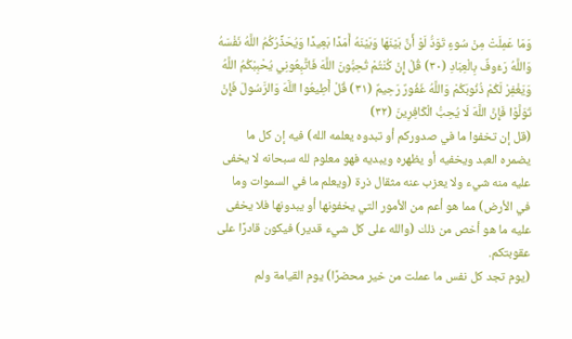وَمَا عَمِلَتْ مِنْ سُوءٍ تَوَدُّ لَوْ أَنَّ بَيْنَهَا وَبَيْنَهُ أَمَدًا بَعِيدًا وَيُحَذِّرُكُمُ اللَّهُ نَفْسَهُ وَاللَّهُ رَءُوفٌ بِالْعِبَادِ (٣٠) قُلْ إِنْ كُنْتُمْ تُحِبُّونَ اللَّهَ فَاتَّبِعُونِي يُحْبِبْكُمُ اللَّهُ وَيَغْفِرْ لَكُمْ ذُنُوبَكُمْ وَاللَّهُ غَفُورٌ رَحِيمٌ (٣١) قُلْ أَطِيعُوا اللَّهَ وَالرَّسُولَ فَإِنْ تَوَلَّوْا فَإِنَّ اللَّهَ لَا يُحِبُّ الْكَافِرِينَ (٣٢)
(قل إن تخفوا ما في صدوركم أو تبدوه يعلمه الله) فيه إن كل ما يضمره العبد ويخفيه أو يظهره ويبديه فهو معلوم لله سبحانه لا يخفى عليه منه شيء ولا يعزب عنه مثقال ذرة (ويعلم ما في السموات وما في الأرض) مما هو أعم من الأمور التي يخفونها أو يبدونها فلا يخفى عليه ما هو أخص من ذلك (والله على كل شيء قدير) فيكون قادرًا على عقوبتكم.
(يوم تجد كل نفس ما عملت من خير محضرًا) يوم القيامة ولم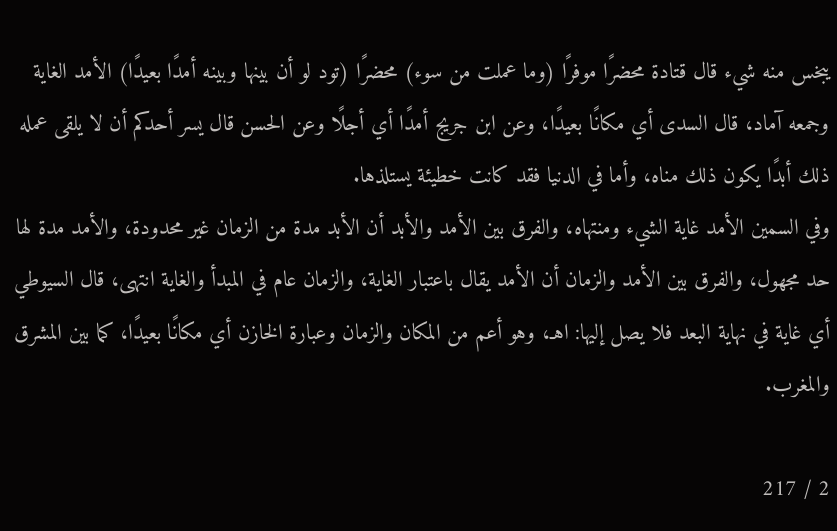يبخس منه شيء قال قتادة محضرًا موفرًا (وما عملت من سوء) محضرًا (تود لو أن بينها وبينه أمدًا بعيدًا) الأمد الغاية وجمعه آماد، قال السدى أي مكانًا بعيدًا، وعن ابن جريج أمدًا أي أجلًا وعن الحسن قال يسر أحدكم أن لا يلقى عمله ذلك أبدًا يكون ذلك مناه، وأما في الدنيا فقد كانت خطيئة يستلذها.
وفي السمين الأمد غاية الشيء ومنتهاه، والفرق بين الأمد والأبد أن الأبد مدة من الزمان غير محدودة، والأمد مدة لها حد مجهول، والفرق بين الأمد والزمان أن الأمد يقال باعتبار الغاية، والزمان عام في المبدأ والغاية انتهى، قال السيوطي أي غاية في نهاية البعد فلا يصل إليها: اهـ، وهو أعم من المكان والزمان وعبارة الخازن أي مكانًا بعيدًا، كما بين المشرق والمغرب.

2 / 217